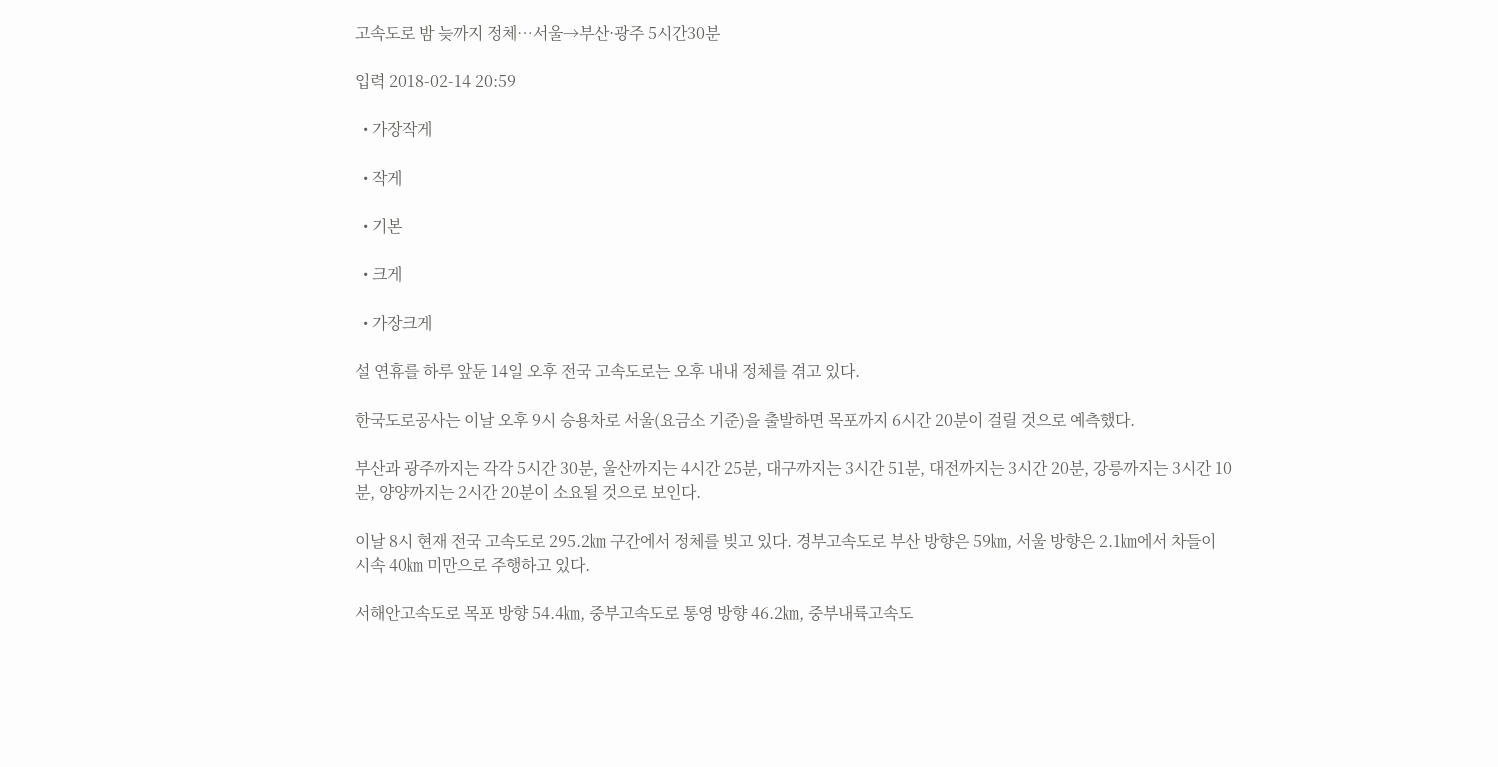고속도로 밤 늦까지 정체…서울→부산·광주 5시간30분

입력 2018-02-14 20:59

  • 가장작게

  • 작게

  • 기본

  • 크게

  • 가장크게

설 연휴를 하루 앞둔 14일 오후 전국 고속도로는 오후 내내 정체를 겪고 있다.

한국도로공사는 이날 오후 9시 승용차로 서울(요금소 기준)을 출발하면 목포까지 6시간 20분이 걸릴 것으로 예측했다.

부산과 광주까지는 각각 5시간 30분, 울산까지는 4시간 25분, 대구까지는 3시간 51분, 대전까지는 3시간 20분, 강릉까지는 3시간 10분, 양양까지는 2시간 20분이 소요될 것으로 보인다.

이날 8시 현재 전국 고속도로 295.2㎞ 구간에서 정체를 빚고 있다. 경부고속도로 부산 방향은 59㎞, 서울 방향은 2.1㎞에서 차들이 시속 40㎞ 미만으로 주행하고 있다.

서해안고속도로 목포 방향 54.4㎞, 중부고속도로 통영 방향 46.2㎞, 중부내륙고속도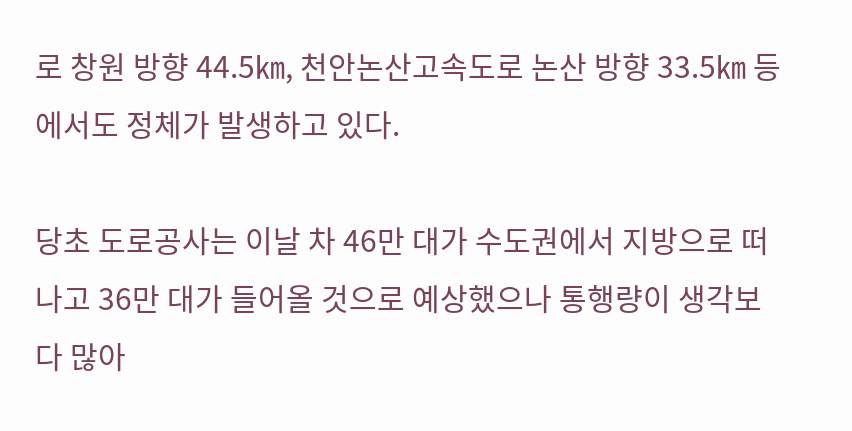로 창원 방향 44.5㎞, 천안논산고속도로 논산 방향 33.5㎞ 등에서도 정체가 발생하고 있다.

당초 도로공사는 이날 차 46만 대가 수도권에서 지방으로 떠나고 36만 대가 들어올 것으로 예상했으나 통행량이 생각보다 많아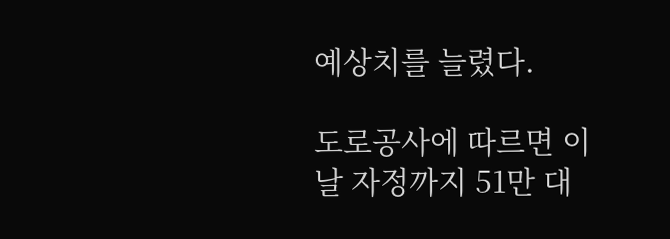예상치를 늘렸다.

도로공사에 따르면 이날 자정까지 51만 대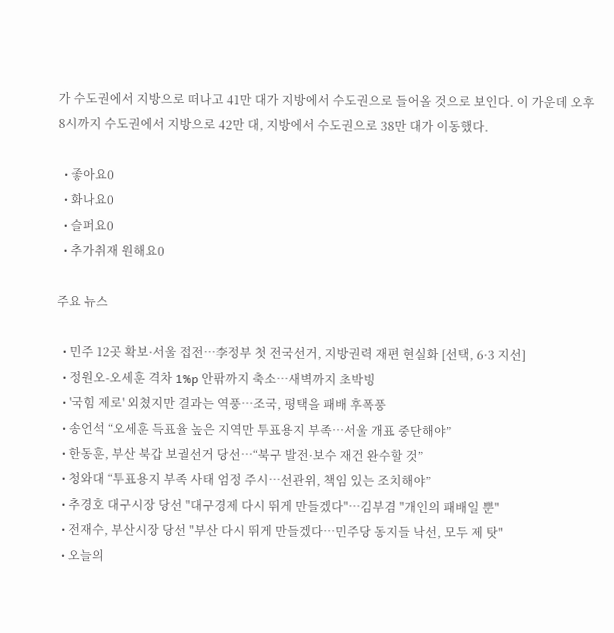가 수도권에서 지방으로 떠나고 41만 대가 지방에서 수도권으로 들어올 것으로 보인다. 이 가운데 오후 8시까지 수도권에서 지방으로 42만 대, 지방에서 수도권으로 38만 대가 이동했다.

  • 좋아요0
  • 화나요0
  • 슬퍼요0
  • 추가취재 원해요0

주요 뉴스

  • 민주 12곳 확보·서울 접전…李정부 첫 전국선거, 지방권력 재편 현실화 [선택, 6·3 지선]
  • 정원오-오세훈 격차 1%p 안팎까지 축소…새벽까지 초박빙
  • '국힘 제로' 외쳤지만 결과는 역풍…조국, 평택을 패배 후폭풍
  • 송언석 “오세훈 득표율 높은 지역만 투표용지 부족…서울 개표 중단해야”
  • 한동훈, 부산 북갑 보궐선거 당선…“북구 발전·보수 재건 완수할 것”
  • 청와대 “투표용지 부족 사태 엄정 주시…선관위, 책임 있는 조치해야”
  • 추경호 대구시장 당선 "대구경제 다시 뛰게 만들겠다"…김부겸 "개인의 패배일 뿐"
  • 전재수, 부산시장 당선 "부산 다시 뛰게 만들겠다…민주당 동지들 낙선, 모두 제 탓"
  • 오늘의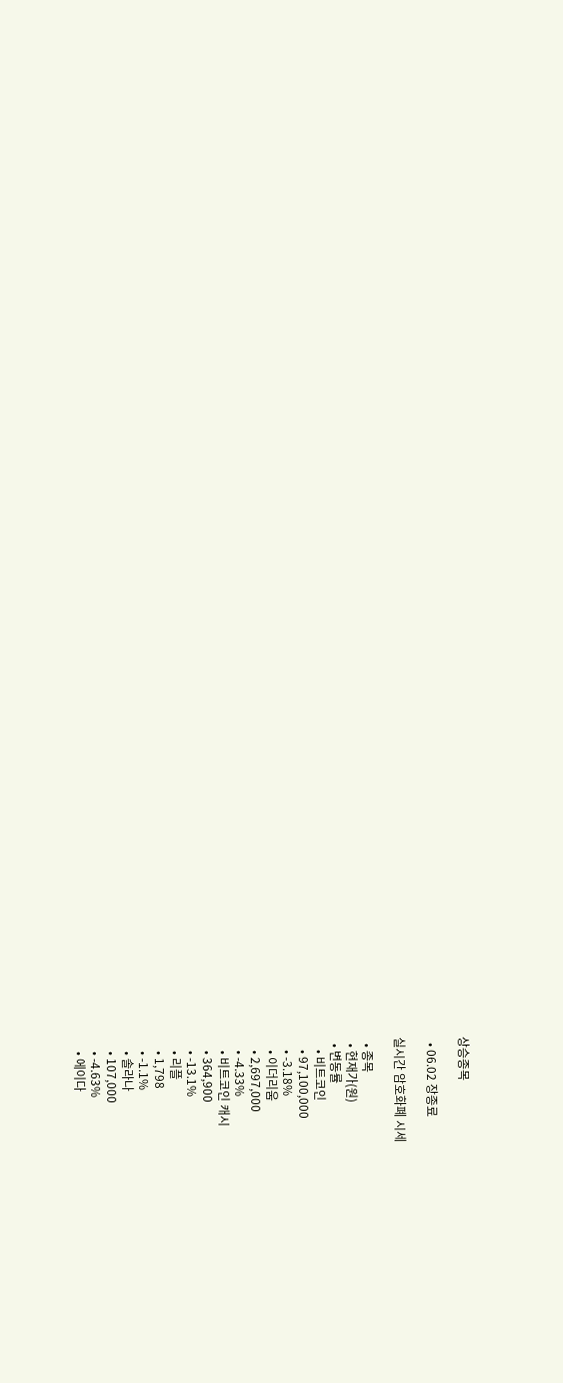상승종목

  • 06.02 장종료

실시간 암호화폐 시세

  • 종목
  • 현재가(원)
  • 변동률
    • 비트코인
    • 97,100,000
    • -3.18%
    • 이더리움
    • 2,697,000
    • -4.33%
    • 비트코인 캐시
    • 364,900
    • -13.1%
    • 리플
    • 1,798
    • -1.1%
    • 솔라나
    • 107,000
    • -4.63%
    • 에이다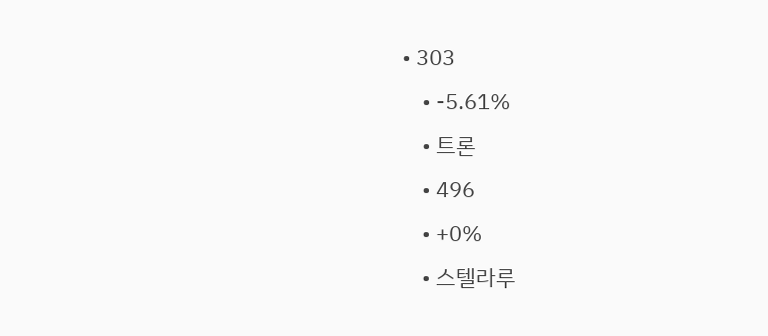• 303
    • -5.61%
    • 트론
    • 496
    • +0%
    • 스텔라루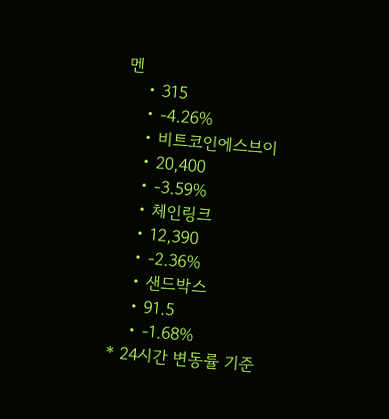멘
    • 315
    • -4.26%
    • 비트코인에스브이
    • 20,400
    • -3.59%
    • 체인링크
    • 12,390
    • -2.36%
    • 샌드박스
    • 91.5
    • -1.68%
* 24시간 변동률 기준